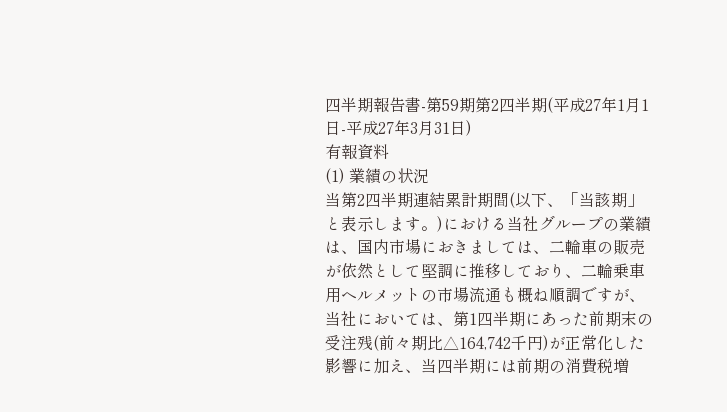四半期報告書-第59期第2四半期(平成27年1月1日-平成27年3月31日)
有報資料
(1) 業績の状況
当第2四半期連結累計期間(以下、「当該期」と表示します。)における当社グループの業績は、国内市場におきましては、二輪車の販売が依然として堅調に推移しており、二輪乗車用ヘルメットの市場流通も概ね順調ですが、当社においては、第1四半期にあった前期末の受注残(前々期比△164,742千円)が正常化した影響に加え、当四半期には前期の消費税増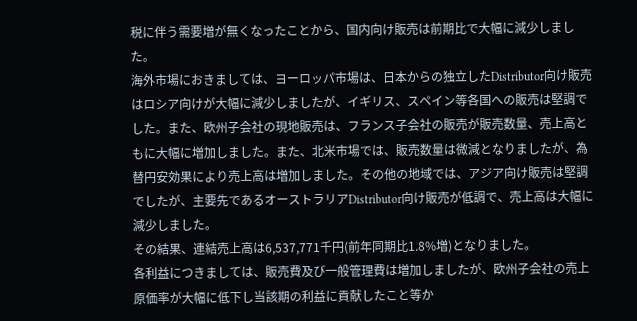税に伴う需要増が無くなったことから、国内向け販売は前期比で大幅に減少しました。
海外市場におきましては、ヨーロッパ市場は、日本からの独立したDistributor向け販売はロシア向けが大幅に減少しましたが、イギリス、スペイン等各国への販売は堅調でした。また、欧州子会社の現地販売は、フランス子会社の販売が販売数量、売上高ともに大幅に増加しました。また、北米市場では、販売数量は微減となりましたが、為替円安効果により売上高は増加しました。その他の地域では、アジア向け販売は堅調でしたが、主要先であるオーストラリアDistributor向け販売が低調で、売上高は大幅に減少しました。
その結果、連結売上高は6,537,771千円(前年同期比1.8%増)となりました。
各利益につきましては、販売費及び一般管理費は増加しましたが、欧州子会社の売上原価率が大幅に低下し当該期の利益に貢献したこと等か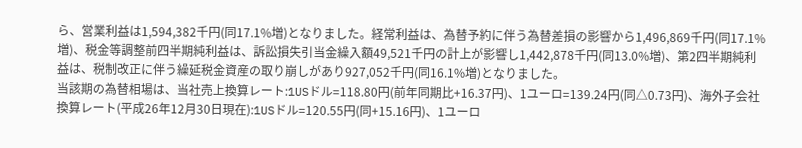ら、営業利益は1,594,382千円(同17.1%増)となりました。経常利益は、為替予約に伴う為替差損の影響から1,496,869千円(同17.1%増)、税金等調整前四半期純利益は、訴訟損失引当金繰入額49,521千円の計上が影響し1,442,878千円(同13.0%増)、第2四半期純利益は、税制改正に伴う繰延税金資産の取り崩しがあり927,052千円(同16.1%増)となりました。
当該期の為替相場は、当社売上換算レート:1USドル=118.80円(前年同期比+16.37円)、1ユーロ=139.24円(同△0.73円)、海外子会社換算レート(平成26年12月30日現在):1USドル=120.55円(同+15.16円)、1ユーロ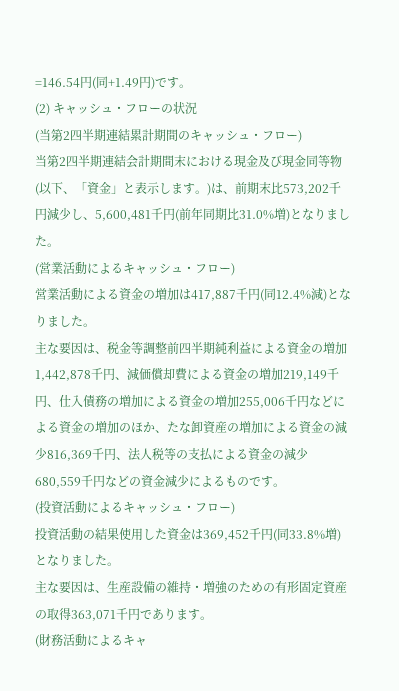=146.54円(同+1.49円)です。
(2) キャッシュ・フローの状況
(当第2四半期連結累計期間のキャッシュ・フロー)
当第2四半期連結会計期間末における現金及び現金同等物(以下、「資金」と表示します。)は、前期末比573,202千円減少し、5,600,481千円(前年同期比31.0%増)となりました。
(営業活動によるキャッシュ・フロー)
営業活動による資金の増加は417,887千円(同12.4%減)となりました。
主な要因は、税金等調整前四半期純利益による資金の増加1,442,878千円、減価償却費による資金の増加219,149千円、仕入債務の増加による資金の増加255,006千円などによる資金の増加のほか、たな卸資産の増加による資金の減少816,369千円、法人税等の支払による資金の減少680,559千円などの資金減少によるものです。
(投資活動によるキャッシュ・フロー)
投資活動の結果使用した資金は369,452千円(同33.8%増)となりました。
主な要因は、生産設備の維持・増強のための有形固定資産の取得363,071千円であります。
(財務活動によるキャ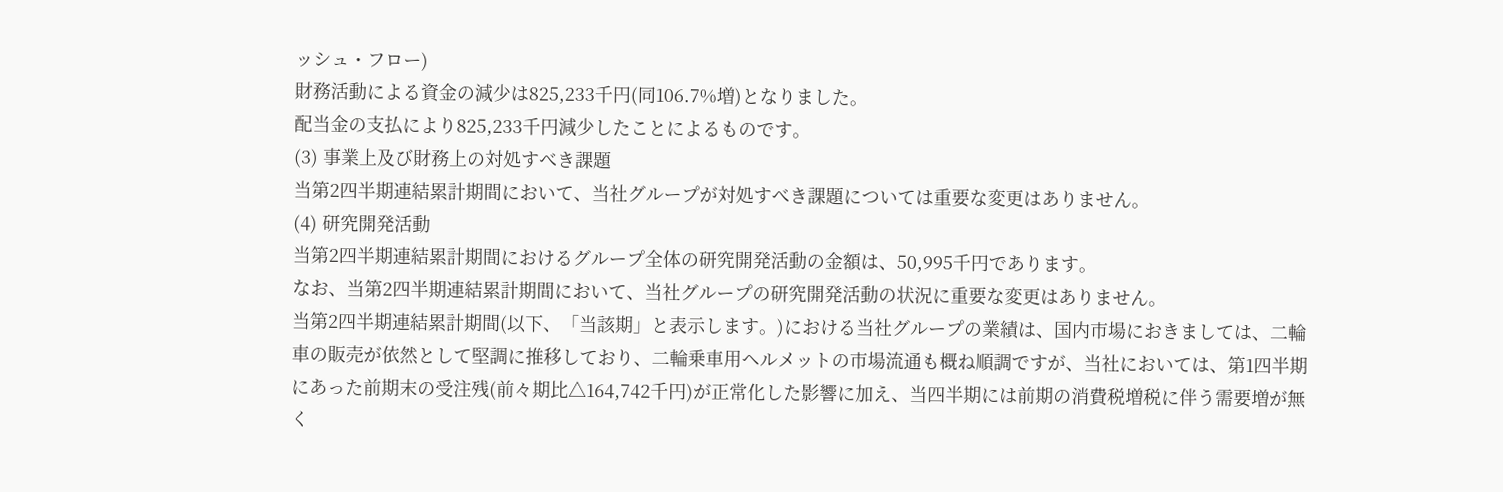ッシュ・フロー)
財務活動による資金の減少は825,233千円(同106.7%増)となりました。
配当金の支払により825,233千円減少したことによるものです。
(3) 事業上及び財務上の対処すべき課題
当第2四半期連結累計期間において、当社グループが対処すべき課題については重要な変更はありません。
(4) 研究開発活動
当第2四半期連結累計期間におけるグループ全体の研究開発活動の金額は、50,995千円であります。
なお、当第2四半期連結累計期間において、当社グループの研究開発活動の状況に重要な変更はありません。
当第2四半期連結累計期間(以下、「当該期」と表示します。)における当社グループの業績は、国内市場におきましては、二輪車の販売が依然として堅調に推移しており、二輪乗車用ヘルメットの市場流通も概ね順調ですが、当社においては、第1四半期にあった前期末の受注残(前々期比△164,742千円)が正常化した影響に加え、当四半期には前期の消費税増税に伴う需要増が無く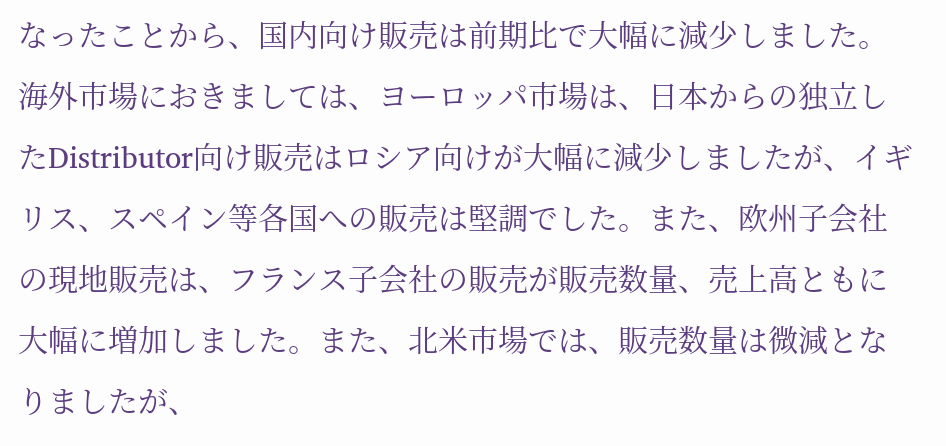なったことから、国内向け販売は前期比で大幅に減少しました。
海外市場におきましては、ヨーロッパ市場は、日本からの独立したDistributor向け販売はロシア向けが大幅に減少しましたが、イギリス、スペイン等各国への販売は堅調でした。また、欧州子会社の現地販売は、フランス子会社の販売が販売数量、売上高ともに大幅に増加しました。また、北米市場では、販売数量は微減となりましたが、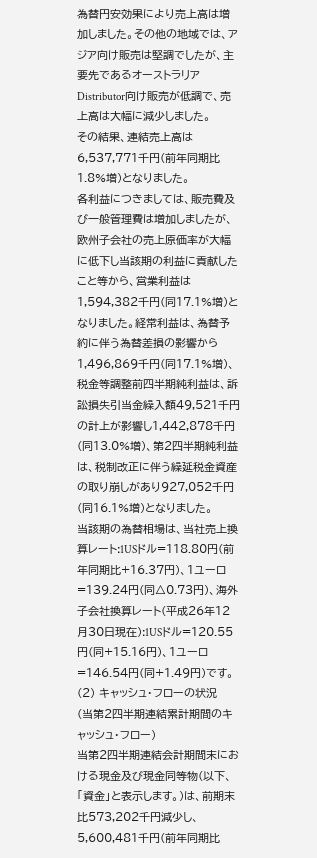為替円安効果により売上高は増加しました。その他の地域では、アジア向け販売は堅調でしたが、主要先であるオーストラリアDistributor向け販売が低調で、売上高は大幅に減少しました。
その結果、連結売上高は6,537,771千円(前年同期比1.8%増)となりました。
各利益につきましては、販売費及び一般管理費は増加しましたが、欧州子会社の売上原価率が大幅に低下し当該期の利益に貢献したこと等から、営業利益は1,594,382千円(同17.1%増)となりました。経常利益は、為替予約に伴う為替差損の影響から1,496,869千円(同17.1%増)、税金等調整前四半期純利益は、訴訟損失引当金繰入額49,521千円の計上が影響し1,442,878千円(同13.0%増)、第2四半期純利益は、税制改正に伴う繰延税金資産の取り崩しがあり927,052千円(同16.1%増)となりました。
当該期の為替相場は、当社売上換算レート:1USドル=118.80円(前年同期比+16.37円)、1ユーロ=139.24円(同△0.73円)、海外子会社換算レート(平成26年12月30日現在):1USドル=120.55円(同+15.16円)、1ユーロ=146.54円(同+1.49円)です。
(2) キャッシュ・フローの状況
(当第2四半期連結累計期間のキャッシュ・フロー)
当第2四半期連結会計期間末における現金及び現金同等物(以下、「資金」と表示します。)は、前期末比573,202千円減少し、5,600,481千円(前年同期比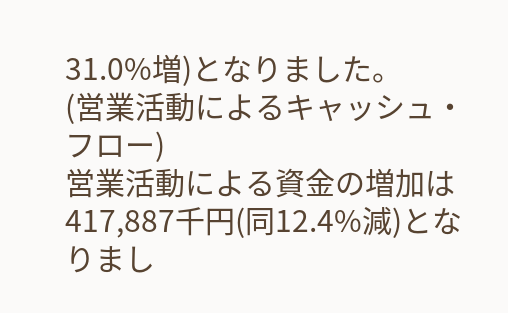31.0%増)となりました。
(営業活動によるキャッシュ・フロー)
営業活動による資金の増加は417,887千円(同12.4%減)となりまし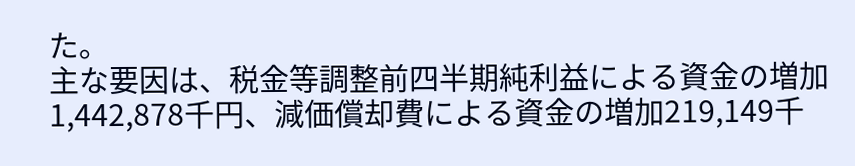た。
主な要因は、税金等調整前四半期純利益による資金の増加1,442,878千円、減価償却費による資金の増加219,149千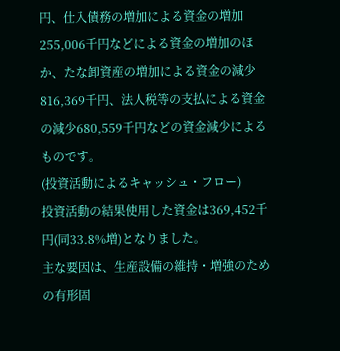円、仕入債務の増加による資金の増加255,006千円などによる資金の増加のほか、たな卸資産の増加による資金の減少816,369千円、法人税等の支払による資金の減少680,559千円などの資金減少によるものです。
(投資活動によるキャッシュ・フロー)
投資活動の結果使用した資金は369,452千円(同33.8%増)となりました。
主な要因は、生産設備の維持・増強のための有形固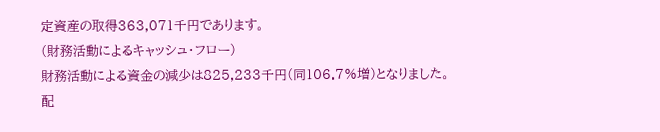定資産の取得363,071千円であります。
(財務活動によるキャッシュ・フロー)
財務活動による資金の減少は825,233千円(同106.7%増)となりました。
配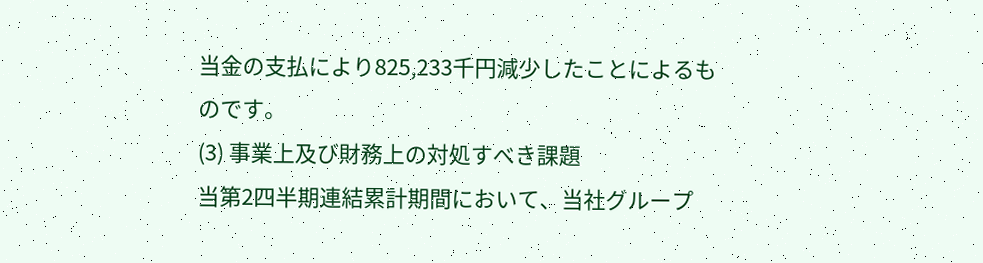当金の支払により825,233千円減少したことによるものです。
(3) 事業上及び財務上の対処すべき課題
当第2四半期連結累計期間において、当社グループ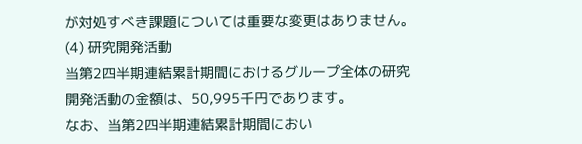が対処すべき課題については重要な変更はありません。
(4) 研究開発活動
当第2四半期連結累計期間におけるグループ全体の研究開発活動の金額は、50,995千円であります。
なお、当第2四半期連結累計期間におい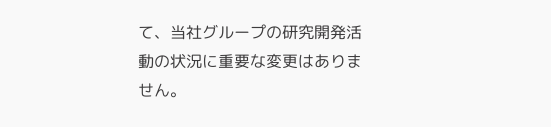て、当社グループの研究開発活動の状況に重要な変更はありません。